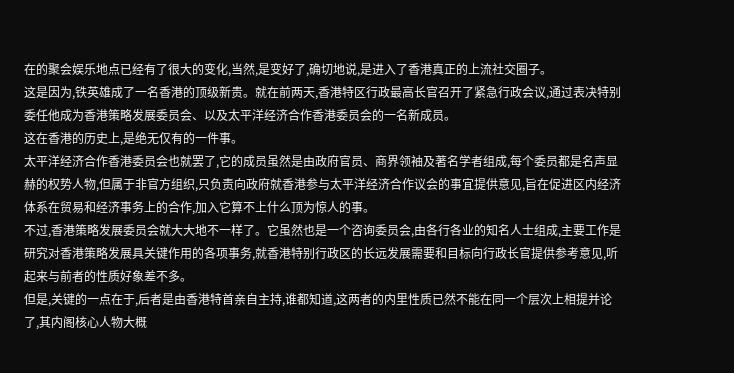在的聚会娱乐地点已经有了很大的变化,当然,是变好了,确切地说,是进入了香港真正的上流社交圈子。
这是因为,铁英雄成了一名香港的顶级新贵。就在前两天,香港特区行政最高长官召开了紧急行政会议,通过表决特别委任他成为香港策略发展委员会、以及太平洋经济合作香港委员会的一名新成员。
这在香港的历史上,是绝无仅有的一件事。
太平洋经济合作香港委员会也就罢了,它的成员虽然是由政府官员、商界领袖及著名学者组成,每个委员都是名声显赫的权势人物,但属于非官方组织,只负责向政府就香港参与太平洋经济合作议会的事宜提供意见,旨在促进区内经济体系在贸易和经济事务上的合作,加入它算不上什么顶为惊人的事。
不过,香港策略发展委员会就大大地不一样了。它虽然也是一个咨询委员会,由各行各业的知名人士组成,主要工作是研究对香港策略发展具关键作用的各项事务,就香港特别行政区的长远发展需要和目标向行政长官提供参考意见,听起来与前者的性质好象差不多。
但是,关键的一点在于,后者是由香港特首亲自主持,谁都知道,这两者的内里性质已然不能在同一个层次上相提并论了,其内阁核心人物大概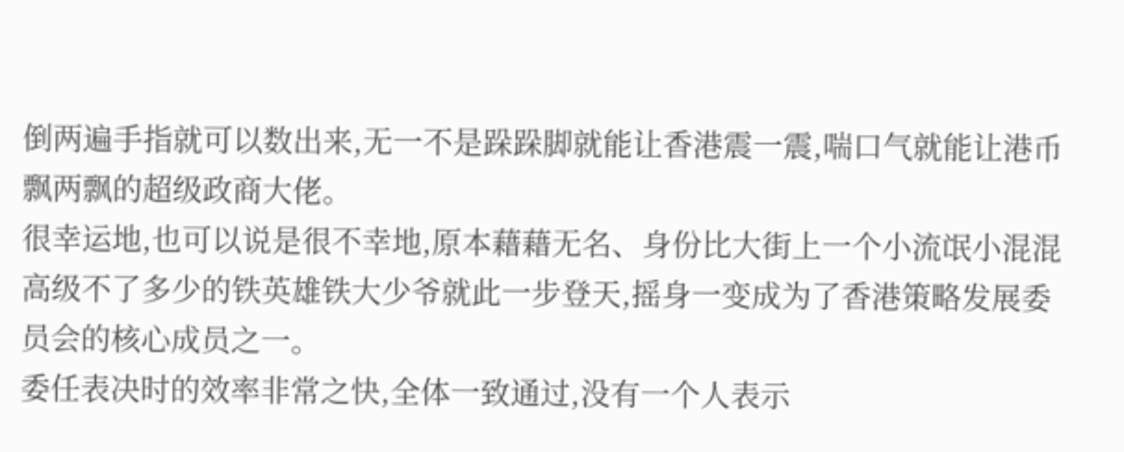倒两遍手指就可以数出来,无一不是跺跺脚就能让香港震一震,喘口气就能让港币飘两飘的超级政商大佬。
很幸运地,也可以说是很不幸地,原本藉藉无名、身份比大街上一个小流氓小混混高级不了多少的铁英雄铁大少爷就此一步登天,摇身一变成为了香港策略发展委员会的核心成员之一。
委任表决时的效率非常之快,全体一致通过,没有一个人表示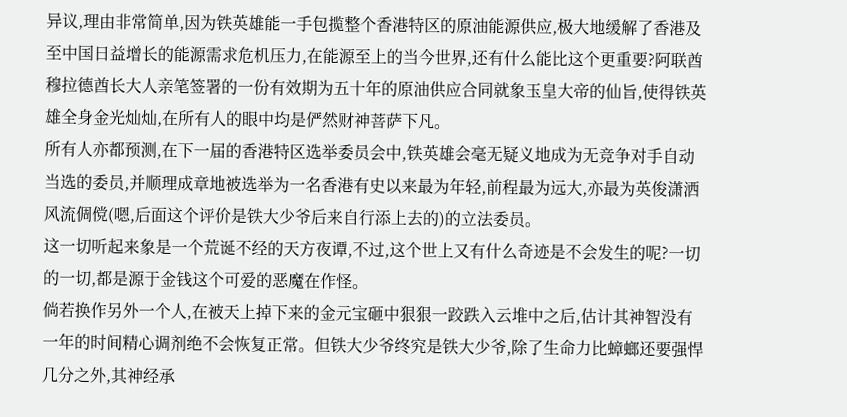异议,理由非常简单,因为铁英雄能一手包揽整个香港特区的原油能源供应,极大地缓解了香港及至中国日益增长的能源需求危机压力,在能源至上的当今世界,还有什么能比这个更重要?阿联酋穆拉德酋长大人亲笔签署的一份有效期为五十年的原油供应合同就象玉皇大帝的仙旨,使得铁英雄全身金光灿灿,在所有人的眼中均是俨然财神菩萨下凡。
所有人亦都预测,在下一届的香港特区选举委员会中,铁英雄会毫无疑义地成为无竞争对手自动当选的委员,并顺理成章地被选举为一名香港有史以来最为年轻,前程最为远大,亦最为英俊潇洒风流倜傥(嗯,后面这个评价是铁大少爷后来自行添上去的)的立法委员。
这一切听起来象是一个荒诞不经的天方夜谭,不过,这个世上又有什么奇迹是不会发生的呢?一切的一切,都是源于金钱这个可爱的恶魔在作怪。
倘若换作另外一个人,在被天上掉下来的金元宝砸中狠狠一跤跌入云堆中之后,估计其神智没有一年的时间精心调剂绝不会恢复正常。但铁大少爷终究是铁大少爷,除了生命力比蟑螂还要强悍几分之外,其神经承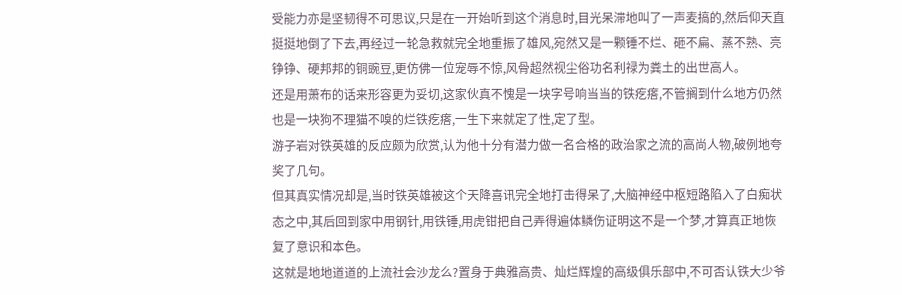受能力亦是坚韧得不可思议,只是在一开始听到这个消息时,目光呆滞地叫了一声麦搞的,然后仰天直挺挺地倒了下去,再经过一轮急救就完全地重振了雄风,宛然又是一颗锤不烂、砸不扁、蒸不熟、亮铮铮、硬邦邦的铜豌豆,更仿佛一位宠辱不惊,风骨超然视尘俗功名利禄为粪土的出世高人。
还是用萧布的话来形容更为妥切,这家伙真不愧是一块字号响当当的铁疙瘩,不管搁到什么地方仍然也是一块狗不理猫不嗅的烂铁疙瘩,一生下来就定了性,定了型。
游子岩对铁英雄的反应颇为欣赏,认为他十分有潜力做一名合格的政治家之流的高尚人物,破例地夸奖了几句。
但其真实情况却是,当时铁英雄被这个天降喜讯完全地打击得呆了,大脑神经中枢短路陷入了白痴状态之中,其后回到家中用钢针,用铁锤,用虎钳把自己弄得遍体鳞伤证明这不是一个梦,才算真正地恢复了意识和本色。
这就是地地道道的上流社会沙龙么?置身于典雅高贵、灿烂辉煌的高级俱乐部中,不可否认铁大少爷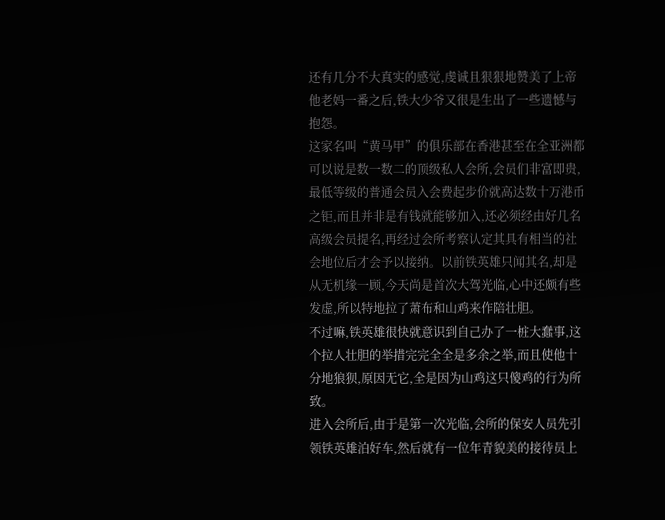还有几分不大真实的感觉,虔诚且狠狠地赞美了上帝他老妈一番之后,铁大少爷又很是生出了一些遗憾与抱怨。
这家名叫“黄马甲”的俱乐部在香港甚至在全亚洲都可以说是数一数二的顶级私人会所,会员们非富即贵,最低等级的普通会员入会费起步价就高达数十万港币之钜,而且并非是有钱就能够加入,还必须经由好几名高级会员提名,再经过会所考察认定其具有相当的社会地位后才会予以接纳。以前铁英雄只闻其名,却是从无机缘一顾,今天尚是首次大驾光临,心中还颇有些发虚,所以特地拉了萧布和山鸡来作陪壮胆。
不过嘛,铁英雄很快就意识到自己办了一桩大蠢事,这个拉人壮胆的举措完完全全是多余之举,而且使他十分地狼狈,原因无它,全是因为山鸡这只傻鸡的行为所致。
进入会所后,由于是第一次光临,会所的保安人员先引领铁英雄泊好车,然后就有一位年青貌美的接待员上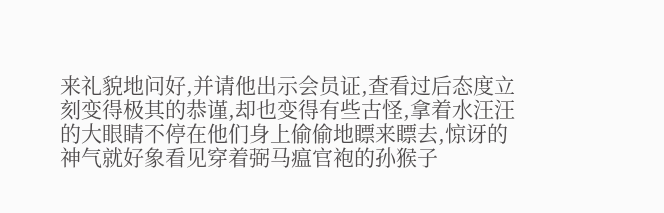来礼貌地问好,并请他出示会员证,查看过后态度立刻变得极其的恭谨,却也变得有些古怪,拿着水汪汪的大眼睛不停在他们身上偷偷地瞟来瞟去,惊讶的神气就好象看见穿着弼马瘟官袍的孙猴子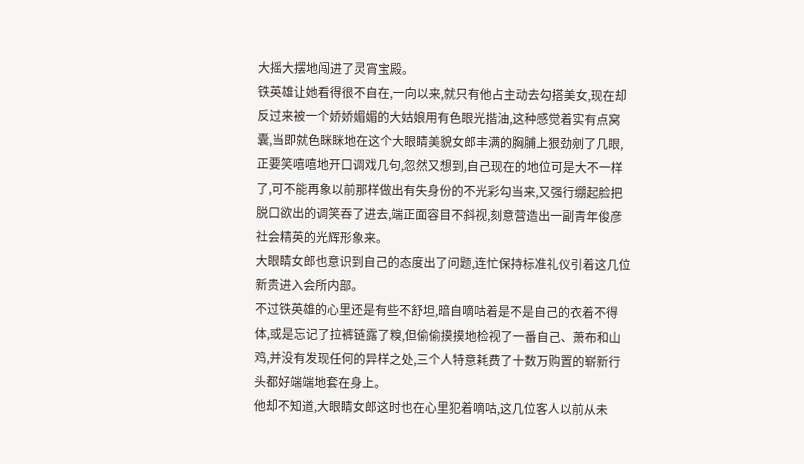大摇大摆地闯进了灵宵宝殿。
铁英雄让她看得很不自在,一向以来,就只有他占主动去勾搭美女,现在却反过来被一个娇娇媚媚的大姑娘用有色眼光揩油,这种感觉着实有点窝囊,当即就色眯眯地在这个大眼睛美貌女郎丰满的胸脯上狠劲剜了几眼,正要笑嘻嘻地开口调戏几句,忽然又想到,自己现在的地位可是大不一样了,可不能再象以前那样做出有失身份的不光彩勾当来,又强行绷起脸把脱口欲出的调笑吞了进去,端正面容目不斜视,刻意营造出一副青年俊彦社会精英的光辉形象来。
大眼睛女郎也意识到自己的态度出了问题,连忙保持标准礼仪引着这几位新贵进入会所内部。
不过铁英雄的心里还是有些不舒坦,暗自嘀咕着是不是自己的衣着不得体,或是忘记了拉裤链露了糗,但偷偷摸摸地检视了一番自己、萧布和山鸡,并没有发现任何的异样之处,三个人特意耗费了十数万购置的崭新行头都好端端地套在身上。
他却不知道,大眼睛女郎这时也在心里犯着嘀咕,这几位客人以前从未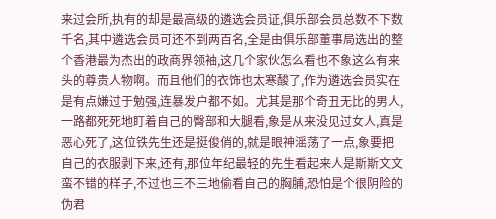来过会所,执有的却是最高级的遴选会员证,俱乐部会员总数不下数千名,其中遴选会员可还不到两百名,全是由俱乐部董事局选出的整个香港最为杰出的政商界领袖,这几个家伙怎么看也不象这么有来头的尊贵人物啊。而且他们的衣饰也太寒酸了,作为遴选会员实在是有点嫌过于勉强,连暴发户都不如。尤其是那个奇丑无比的男人,一路都死死地盯着自己的臀部和大腿看,象是从来没见过女人,真是恶心死了,这位铁先生还是挺俊俏的,就是眼神滛荡了一点,象要把自己的衣服剥下来,还有,那位年纪最轻的先生看起来人是斯斯文文蛮不错的样子,不过也三不三地偷看自己的胸脯,恐怕是个很阴险的伪君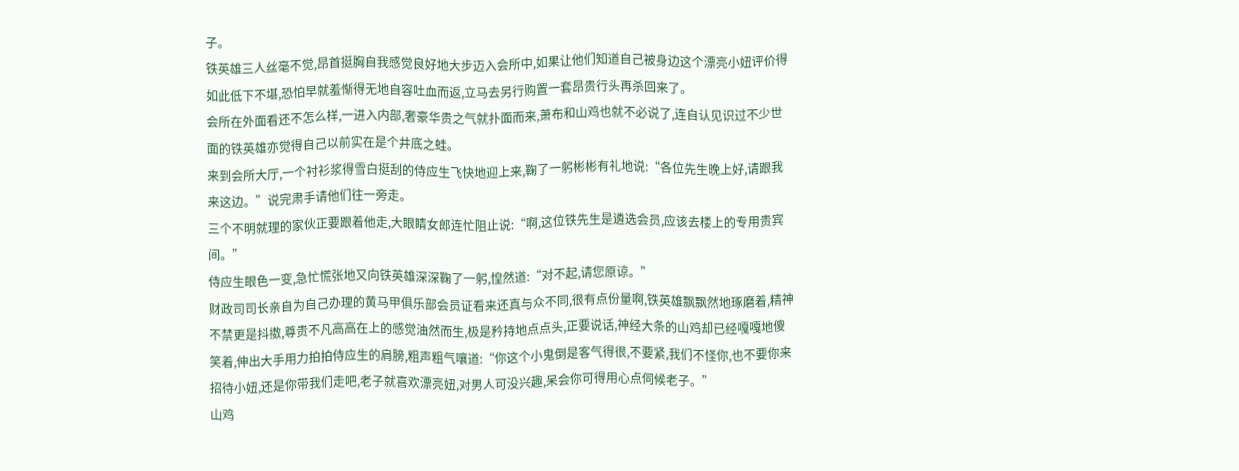子。
铁英雄三人丝毫不觉,昂首挺胸自我感觉良好地大步迈入会所中,如果让他们知道自己被身边这个漂亮小妞评价得如此低下不堪,恐怕早就羞惭得无地自容吐血而返,立马去另行购置一套昂贵行头再杀回来了。
会所在外面看还不怎么样,一进入内部,奢豪华贵之气就扑面而来,萧布和山鸡也就不必说了,连自认见识过不少世面的铁英雄亦觉得自己以前实在是个井底之蛙。
来到会所大厅,一个衬衫浆得雪白挺刮的侍应生飞快地迎上来,鞠了一躬彬彬有礼地说:“各位先生晚上好,请跟我来这边。”说完肃手请他们往一旁走。
三个不明就理的家伙正要跟着他走,大眼睛女郎连忙阻止说:“啊,这位铁先生是遴选会员,应该去楼上的专用贵宾间。”
侍应生眼色一变,急忙慌张地又向铁英雄深深鞠了一躬,惶然道:“对不起,请您原谅。”
财政司司长亲自为自己办理的黄马甲俱乐部会员证看来还真与众不同,很有点份量啊,铁英雄飘飘然地琢磨着,精神不禁更是抖擞,尊贵不凡高高在上的感觉油然而生,极是矜持地点点头,正要说话,神经大条的山鸡却已经嘎嘎地傻笑着,伸出大手用力拍拍侍应生的肩膀,粗声粗气嚷道:“你这个小鬼倒是客气得很,不要紧,我们不怪你,也不要你来招待小妞,还是你带我们走吧,老子就喜欢漂亮妞,对男人可没兴趣,呆会你可得用心点伺候老子。”
山鸡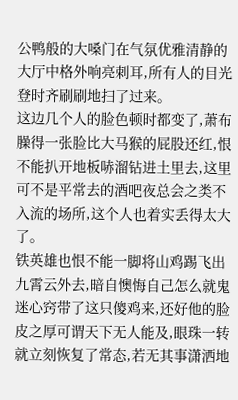公鸭般的大嗓门在气氛优雅清静的大厅中格外响亮刺耳,所有人的目光登时齐刷刷地扫了过来。
这边几个人的脸色顿时都变了,萧布臊得一张脸比大马猴的屁股还红,恨不能扒开地板哧溜钻进土里去,这里可不是平常去的酒吧夜总会之类不入流的场所,这个人也着实丢得太大了。
铁英雄也恨不能一脚将山鸡踢飞出九霄云外去,暗自懊悔自己怎么就鬼迷心窍带了这只傻鸡来,还好他的脸皮之厚可谓天下无人能及,眼珠一转就立刻恢复了常态,若无其事潇洒地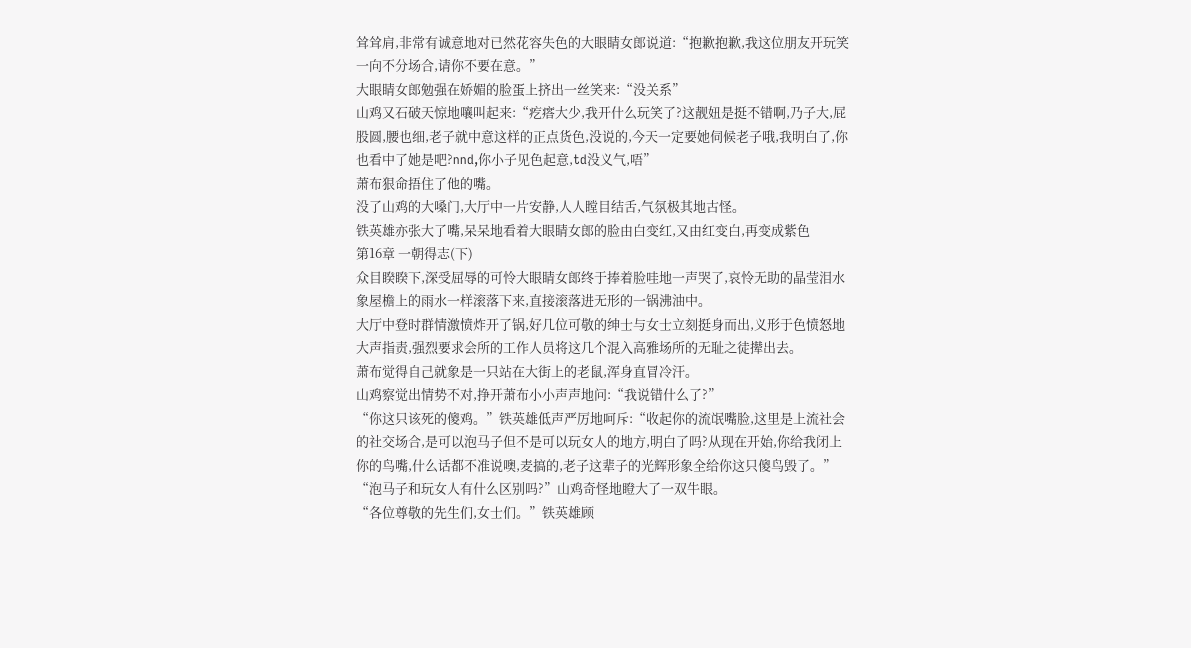耸耸肩,非常有诚意地对已然花容失色的大眼睛女郎说道:“抱歉抱歉,我这位朋友开玩笑一向不分场合,请你不要在意。”
大眼睛女郎勉强在娇媚的脸蛋上挤出一丝笑来:“没关系”
山鸡又石破天惊地嚷叫起来:“疙瘩大少,我开什么玩笑了?这靓妞是挺不错啊,乃子大,屁股圆,腰也细,老子就中意这样的正点货色,没说的,今天一定要她伺候老子哦,我明白了,你也看中了她是吧?nnd,你小子见色起意,td没义气,唔”
萧布狠命捂住了他的嘴。
没了山鸡的大嗓门,大厅中一片安静,人人瞠目结舌,气氛极其地古怪。
铁英雄亦张大了嘴,呆呆地看着大眼睛女郎的脸由白变红,又由红变白,再变成紫色
第16章 一朝得志(下)
众目睽睽下,深受屈辱的可怜大眼睛女郎终于捧着脸哇地一声哭了,哀怜无助的晶莹泪水象屋檐上的雨水一样滚落下来,直接滚落进无形的一锅沸油中。
大厅中登时群情激愤炸开了锅,好几位可敬的绅士与女士立刻挺身而出,义形于色愤怒地大声指责,强烈要求会所的工作人员将这几个混入高雅场所的无耻之徒撵出去。
萧布觉得自己就象是一只站在大街上的老鼠,浑身直冒冷汗。
山鸡察觉出情势不对,挣开萧布小小声声地问:“我说错什么了?”
“你这只该死的傻鸡。”铁英雄低声严厉地呵斥:“收起你的流氓嘴脸,这里是上流社会的社交场合,是可以泡马子但不是可以玩女人的地方,明白了吗?从现在开始,你给我闭上你的鸟嘴,什么话都不准说噢,麦搞的,老子这辈子的光辉形象全给你这只傻鸟毁了。”
“泡马子和玩女人有什么区别吗?”山鸡奇怪地瞪大了一双牛眼。
“各位尊敬的先生们,女士们。”铁英雄顾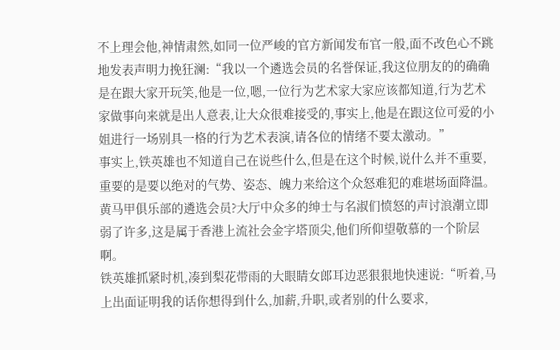不上理会他,神情肃然,如同一位严峻的官方新闻发布官一般,面不改色心不跳地发表声明力挽狂澜:“我以一个遴选会员的名誉保证,我这位朋友的的确确是在跟大家开玩笑,他是一位,嗯,一位行为艺术家大家应该都知道,行为艺术家做事向来就是出人意表,让大众很难接受的,事实上,他是在跟这位可爱的小姐进行一场别具一格的行为艺术表演,请各位的情绪不要太激动。”
事实上,铁英雄也不知道自己在说些什么,但是在这个时候,说什么并不重要,重要的是要以绝对的气势、姿态、魄力来给这个众怒难犯的难堪场面降温。
黄马甲俱乐部的遴选会员?大厅中众多的绅士与名淑们愤怒的声讨浪潮立即弱了许多,这是属于香港上流社会金字塔顶尖,他们所仰望敬慕的一个阶层啊。
铁英雄抓紧时机,凑到梨花带雨的大眼睛女郎耳边恶狠狠地快速说:“听着,马上出面证明我的话你想得到什么,加薪,升职,或者别的什么要求,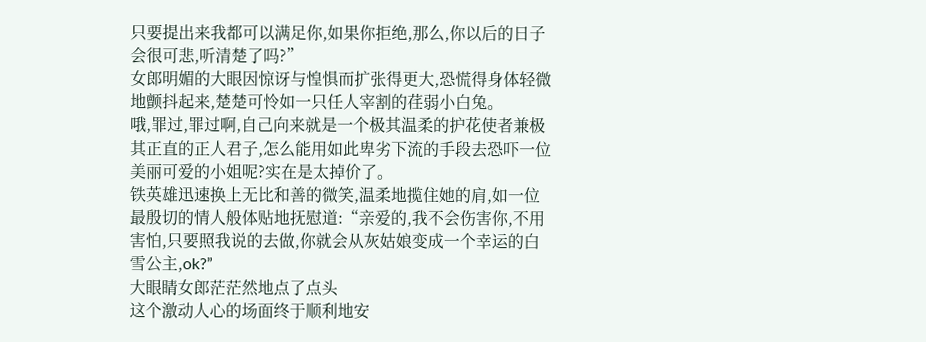只要提出来我都可以满足你,如果你拒绝,那么,你以后的日子会很可悲,听清楚了吗?”
女郎明媚的大眼因惊讶与惶惧而扩张得更大,恐慌得身体轻微地颤抖起来,楚楚可怜如一只任人宰割的荏弱小白兔。
哦,罪过,罪过啊,自己向来就是一个极其温柔的护花使者兼极其正直的正人君子,怎么能用如此卑劣下流的手段去恐吓一位美丽可爱的小姐呢?实在是太掉价了。
铁英雄迅速换上无比和善的微笑,温柔地揽住她的肩,如一位最殷切的情人般体贴地抚慰道:“亲爱的,我不会伤害你,不用害怕,只要照我说的去做,你就会从灰姑娘变成一个幸运的白雪公主,ok?”
大眼睛女郎茫茫然地点了点头
这个激动人心的场面终于顺利地安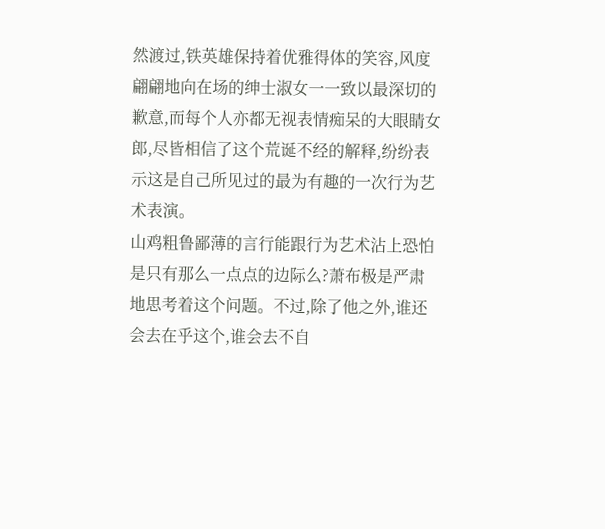然渡过,铁英雄保持着优雅得体的笑容,风度翩翩地向在场的绅士淑女一一致以最深切的歉意,而每个人亦都无视表情痴呆的大眼睛女郎,尽皆相信了这个荒诞不经的解释,纷纷表示这是自己所见过的最为有趣的一次行为艺术表演。
山鸡粗鲁鄙薄的言行能跟行为艺术沾上恐怕是只有那么一点点的边际么?萧布极是严肃地思考着这个问题。不过,除了他之外,谁还会去在乎这个,谁会去不自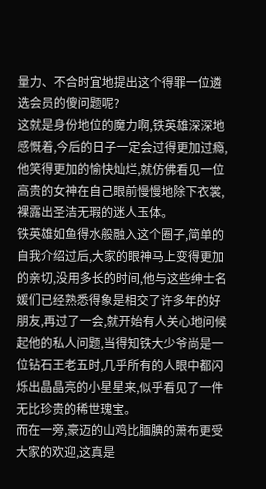量力、不合时宜地提出这个得罪一位遴选会员的傻问题呢?
这就是身份地位的魔力啊,铁英雄深深地感慨着,今后的日子一定会过得更加过瘾,他笑得更加的愉快灿烂,就仿佛看见一位高贵的女神在自己眼前慢慢地除下衣裳,裸露出圣洁无瑕的迷人玉体。
铁英雄如鱼得水般融入这个圈子,简单的自我介绍过后,大家的眼神马上变得更加的亲切,没用多长的时间,他与这些绅士名媛们已经熟悉得象是相交了许多年的好朋友,再过了一会,就开始有人关心地问候起他的私人问题,当得知铁大少爷尚是一位钻石王老五时,几乎所有的人眼中都闪烁出晶晶亮的小星星来,似乎看见了一件无比珍贵的稀世瑰宝。
而在一旁,豪迈的山鸡比腼腆的萧布更受大家的欢迎,这真是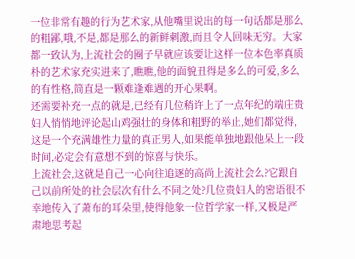一位非常有趣的行为艺术家,从他嘴里说出的每一句话都是那么的粗鄙,哦,不是,都是那么的新鲜刺激,而且令人回味无穷。大家都一致认为,上流社会的圈子早就应该要让这样一位本色率真质朴的艺术家充实进来了,瞧瞧,他的面貌丑得是多么的可爱,多么的有性格,简直是一颗难逢难遇的开心果啊。
还需要补充一点的就是,已经有几位稍许上了一点年纪的端庄贵妇人悄悄地评论起山鸡强壮的身体和粗野的举止,她们都觉得,这是一个充满雄性力量的真正男人,如果能单独地跟他呆上一段时间,必定会有意想不到的惊喜与快乐。
上流社会,这就是自己一心向往追逐的高尚上流社会么?它跟自己以前所处的社会层次有什么不同之处?几位贵妇人的密语很不幸地传入了萧布的耳朵里,使得他象一位哲学家一样,又极是严肃地思考起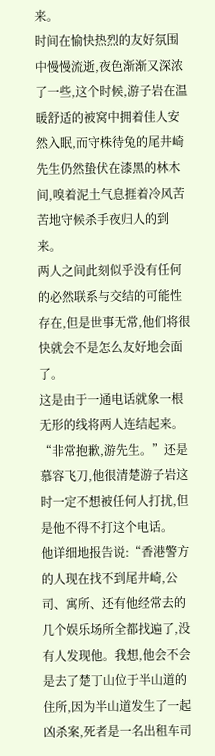来。
时间在愉快热烈的友好氛围中慢慢流逝,夜色渐渐又深浓了一些,这个时候,游子岩在温暖舒适的被窝中拥着佳人安然入眠,而守株待兔的尾井崎先生仍然蛰伏在漆黑的林木间,嗅着泥土气息捱着冷风苦苦地守候杀手夜归人的到来。
两人之间此刻似乎没有任何的必然联系与交结的可能性存在,但是世事无常,他们将很快就会不是怎么友好地会面了。
这是由于一通电话就象一根无形的线将两人连结起来。
“非常抱歉,游先生。”还是慕容飞刀,他很清楚游子岩这时一定不想被任何人打扰,但是他不得不打这个电话。
他详细地报告说:“香港警方的人现在找不到尾井崎,公司、寓所、还有他经常去的几个娱乐场所全都找遍了,没有人发现他。我想,他会不会是去了楚丁山位于半山道的住所,因为半山道发生了一起凶杀案,死者是一名出租车司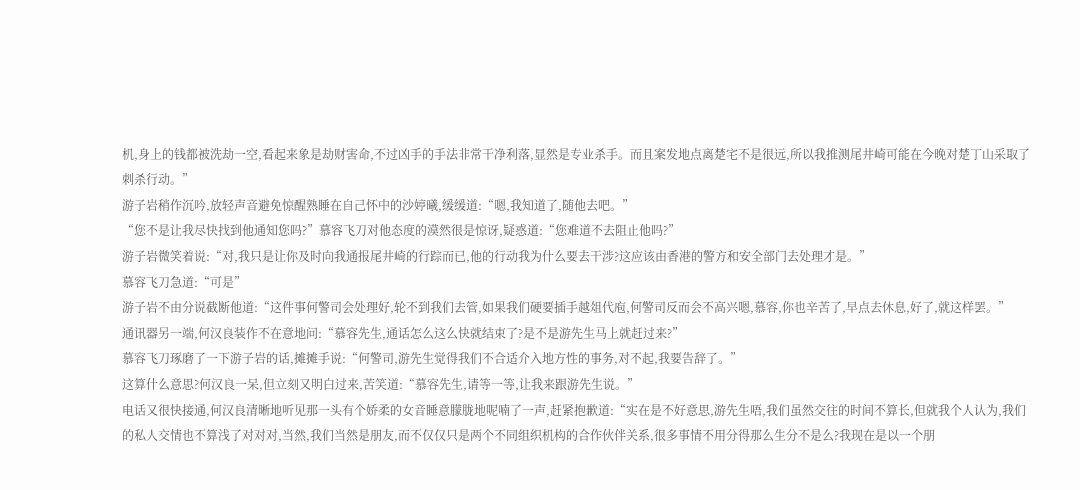机,身上的钱都被洗劫一空,看起来象是劫财害命,不过凶手的手法非常干净利落,显然是专业杀手。而且案发地点离楚宅不是很远,所以我推测尾井崎可能在今晚对楚丁山采取了刺杀行动。”
游子岩稍作沉吟,放轻声音避免惊醒熟睡在自己怀中的沙婷曦,缓缓道:“嗯,我知道了,随他去吧。”
“您不是让我尽快找到他通知您吗?”慕容飞刀对他态度的漠然很是惊讶,疑惑道:“您难道不去阻止他吗?”
游子岩微笑着说:“对,我只是让你及时向我通报尾井崎的行踪而已,他的行动我为什么要去干涉?这应该由香港的警方和安全部门去处理才是。”
慕容飞刀急道:“可是”
游子岩不由分说截断他道:“这件事何警司会处理好,轮不到我们去管,如果我们硬要插手越俎代庖,何警司反而会不高兴嗯,慕容,你也辛苦了,早点去休息,好了,就这样罢。”
通讯器另一端,何汉良装作不在意地问:“慕容先生,通话怎么这么快就结束了?是不是游先生马上就赶过来?”
慕容飞刀琢磨了一下游子岩的话,摊摊手说:“何警司,游先生觉得我们不合适介入地方性的事务,对不起,我要告辞了。”
这算什么意思?何汉良一呆,但立刻又明白过来,苦笑道:“慕容先生,请等一等,让我来跟游先生说。”
电话又很快接通,何汉良清晰地听见那一头有个娇柔的女音睡意朦胧地呢喃了一声,赶紧抱歉道:“实在是不好意思,游先生唔,我们虽然交往的时间不算长,但就我个人认为,我们的私人交情也不算浅了对对对,当然,我们当然是朋友,而不仅仅只是两个不同组织机构的合作伙伴关系,很多事情不用分得那么生分不是么?我现在是以一个朋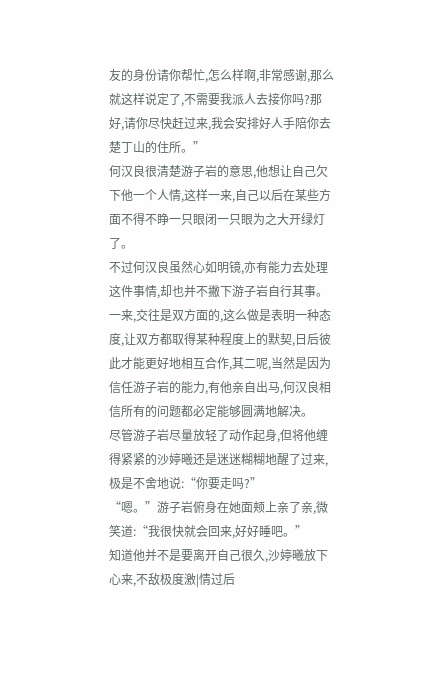友的身份请你帮忙,怎么样啊,非常感谢,那么就这样说定了,不需要我派人去接你吗?那好,请你尽快赶过来,我会安排好人手陪你去楚丁山的住所。”
何汉良很清楚游子岩的意思,他想让自己欠下他一个人情,这样一来,自己以后在某些方面不得不睁一只眼闭一只眼为之大开绿灯了。
不过何汉良虽然心如明镜,亦有能力去处理这件事情,却也并不撇下游子岩自行其事。一来,交往是双方面的,这么做是表明一种态度,让双方都取得某种程度上的默契,日后彼此才能更好地相互合作,其二呢,当然是因为信任游子岩的能力,有他亲自出马,何汉良相信所有的问题都必定能够圆满地解决。
尽管游子岩尽量放轻了动作起身,但将他缠得紧紧的沙婷曦还是迷迷糊糊地醒了过来,极是不舍地说:“你要走吗?”
“嗯。”游子岩俯身在她面颊上亲了亲,微笑道:“我很快就会回来,好好睡吧。”
知道他并不是要离开自己很久,沙婷曦放下心来,不敌极度激|情过后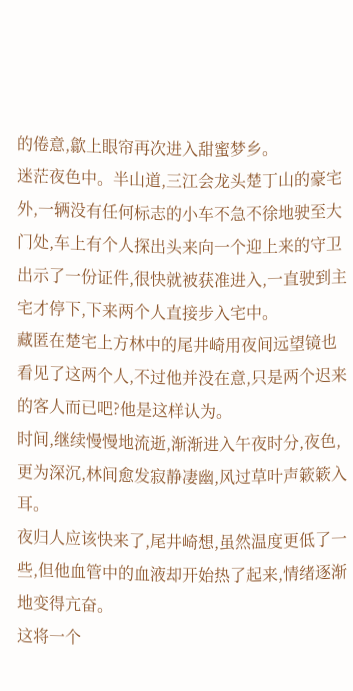的倦意,歙上眼帘再次进入甜蜜梦乡。
迷茫夜色中。半山道,三江会龙头楚丁山的豪宅外,一辆没有任何标志的小车不急不徐地驶至大门处,车上有个人探出头来向一个迎上来的守卫出示了一份证件,很快就被获准进入,一直驶到主宅才停下,下来两个人直接步入宅中。
藏匿在楚宅上方林中的尾井崎用夜间远望镜也看见了这两个人,不过他并没在意,只是两个迟来的客人而已吧?他是这样认为。
时间,继续慢慢地流逝,渐渐进入午夜时分,夜色,更为深沉,林间愈发寂静凄幽,风过草叶声簌簌入耳。
夜归人应该快来了,尾井崎想,虽然温度更低了一些,但他血管中的血液却开始热了起来,情绪逐渐地变得亢奋。
这将一个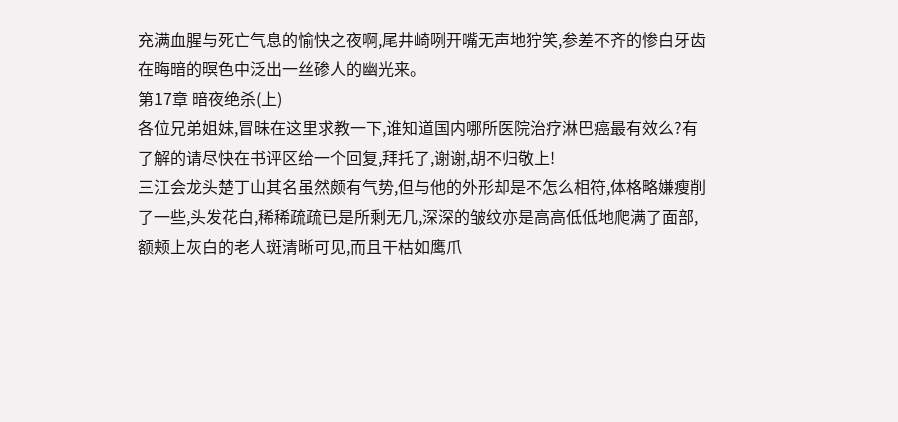充满血腥与死亡气息的愉快之夜啊,尾井崎咧开嘴无声地狞笑,参差不齐的惨白牙齿在晦暗的暝色中泛出一丝碜人的幽光来。
第17章 暗夜绝杀(上)
各位兄弟姐妹,冒昧在这里求教一下,谁知道国内哪所医院治疗淋巴癌最有效么?有了解的请尽快在书评区给一个回复,拜托了,谢谢,胡不归敬上!
三江会龙头楚丁山其名虽然颇有气势,但与他的外形却是不怎么相符,体格略嫌瘦削了一些,头发花白,稀稀疏疏已是所剩无几,深深的皱纹亦是高高低低地爬满了面部,额颊上灰白的老人斑清晰可见,而且干枯如鹰爪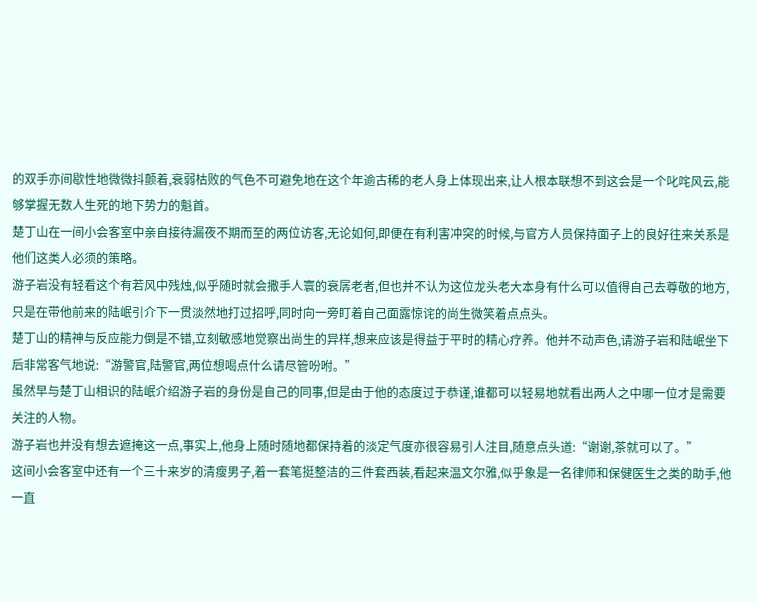的双手亦间歇性地微微抖颤着,衰弱枯败的气色不可避免地在这个年逾古稀的老人身上体现出来,让人根本联想不到这会是一个叱咤风云,能够掌握无数人生死的地下势力的魁首。
楚丁山在一间小会客室中亲自接待漏夜不期而至的两位访客,无论如何,即便在有利害冲突的时候,与官方人员保持面子上的良好往来关系是他们这类人必须的策略。
游子岩没有轻看这个有若风中残烛,似乎随时就会撒手人寰的衰孱老者,但也并不认为这位龙头老大本身有什么可以值得自己去尊敬的地方,只是在带他前来的陆岷引介下一贯淡然地打过招呼,同时向一旁盯着自己面露惊诧的尚生微笑着点点头。
楚丁山的精神与反应能力倒是不错,立刻敏感地觉察出尚生的异样,想来应该是得益于平时的精心疗养。他并不动声色,请游子岩和陆岷坐下后非常客气地说:“游警官,陆警官,两位想喝点什么请尽管吩咐。”
虽然早与楚丁山相识的陆岷介绍游子岩的身份是自己的同事,但是由于他的态度过于恭谨,谁都可以轻易地就看出两人之中哪一位才是需要关注的人物。
游子岩也并没有想去遮掩这一点,事实上,他身上随时随地都保持着的淡定气度亦很容易引人注目,随意点头道:“谢谢,茶就可以了。”
这间小会客室中还有一个三十来岁的清瘦男子,着一套笔挺整洁的三件套西装,看起来温文尔雅,似乎象是一名律师和保健医生之类的助手,他一直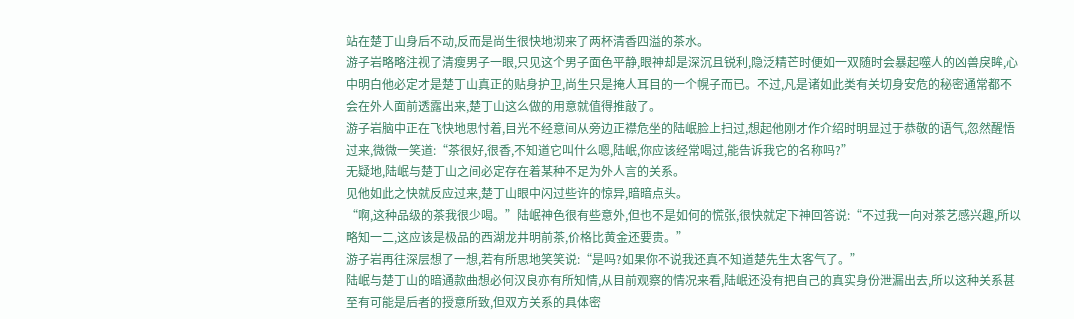站在楚丁山身后不动,反而是尚生很快地沏来了两杯清香四溢的茶水。
游子岩略略注视了清瘦男子一眼,只见这个男子面色平静,眼神却是深沉且锐利,隐泛精芒时便如一双随时会暴起噬人的凶兽戾眸,心中明白他必定才是楚丁山真正的贴身护卫,尚生只是掩人耳目的一个幌子而已。不过,凡是诸如此类有关切身安危的秘密通常都不会在外人面前透露出来,楚丁山这么做的用意就值得推敲了。
游子岩脑中正在飞快地思忖着,目光不经意间从旁边正襟危坐的陆岷脸上扫过,想起他刚才作介绍时明显过于恭敬的语气,忽然醒悟过来,微微一笑道:“茶很好,很香,不知道它叫什么嗯,陆岷,你应该经常喝过,能告诉我它的名称吗?”
无疑地,陆岷与楚丁山之间必定存在着某种不足为外人言的关系。
见他如此之快就反应过来,楚丁山眼中闪过些许的惊异,暗暗点头。
“啊,这种品级的茶我很少喝。”陆岷神色很有些意外,但也不是如何的慌张,很快就定下神回答说:“不过我一向对茶艺感兴趣,所以略知一二,这应该是极品的西湖龙井明前茶,价格比黄金还要贵。”
游子岩再往深层想了一想,若有所思地笑笑说:“是吗?如果你不说我还真不知道楚先生太客气了。”
陆岷与楚丁山的暗通款曲想必何汉良亦有所知情,从目前观察的情况来看,陆岷还没有把自己的真实身份泄漏出去,所以这种关系甚至有可能是后者的授意所致,但双方关系的具体密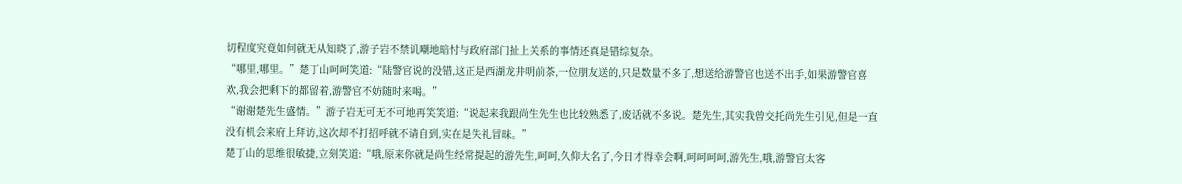切程度究竟如何就无从知晓了,游子岩不禁讥嘲地暗忖与政府部门扯上关系的事情还真是错综复杂。
“哪里,哪里。”楚丁山呵呵笑道:“陆警官说的没错,这正是西湖龙井明前茶,一位朋友送的,只是数量不多了,想送给游警官也送不出手,如果游警官喜欢,我会把剩下的都留着,游警官不妨随时来喝。”
“谢谢楚先生盛情。”游子岩无可无不可地再笑笑道:“说起来我跟尚生先生也比较熟悉了,废话就不多说。楚先生,其实我曾交托尚先生引见,但是一直没有机会来府上拜访,这次却不打招呼就不请自到,实在是失礼冒昧。”
楚丁山的思维很敏捷,立刻笑道:“哦,原来你就是尚生经常提起的游先生,呵呵,久仰大名了,今日才得幸会啊,呵呵呵呵,游先生,哦,游警官太客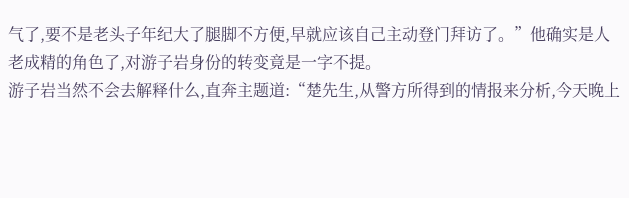气了,要不是老头子年纪大了腿脚不方便,早就应该自己主动登门拜访了。”他确实是人老成精的角色了,对游子岩身份的转变竟是一字不提。
游子岩当然不会去解释什么,直奔主题道:“楚先生,从警方所得到的情报来分析,今天晚上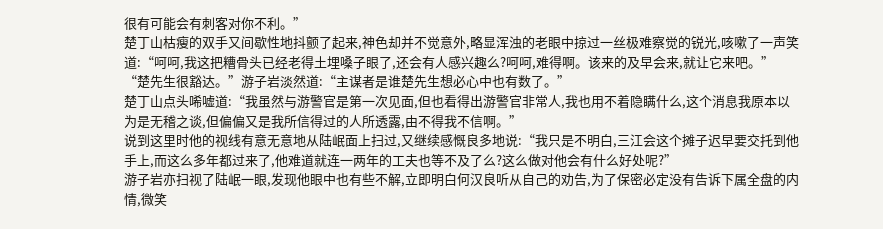很有可能会有刺客对你不利。”
楚丁山枯瘦的双手又间歇性地抖颤了起来,神色却并不觉意外,略显浑浊的老眼中掠过一丝极难察觉的锐光,咳嗽了一声笑道:“呵呵,我这把糟骨头已经老得土埋嗓子眼了,还会有人感兴趣么?呵呵,难得啊。该来的及早会来,就让它来吧。”
“楚先生很豁达。”游子岩淡然道:“主谋者是谁楚先生想必心中也有数了。”
楚丁山点头唏嘘道:“我虽然与游警官是第一次见面,但也看得出游警官非常人,我也用不着隐瞒什么,这个消息我原本以为是无稽之谈,但偏偏又是我所信得过的人所透露,由不得我不信啊。”
说到这里时他的视线有意无意地从陆岷面上扫过,又继续感慨良多地说:“我只是不明白,三江会这个摊子迟早要交托到他手上,而这么多年都过来了,他难道就连一两年的工夫也等不及了么?这么做对他会有什么好处呢?”
游子岩亦扫视了陆岷一眼,发现他眼中也有些不解,立即明白何汉良听从自己的劝告,为了保密必定没有告诉下属全盘的内情,微笑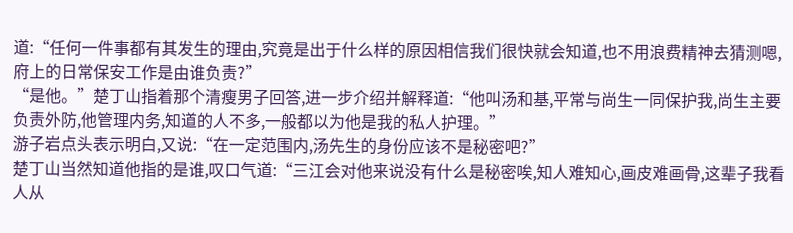道:“任何一件事都有其发生的理由,究竟是出于什么样的原因相信我们很快就会知道,也不用浪费精神去猜测嗯,府上的日常保安工作是由谁负责?”
“是他。”楚丁山指着那个清瘦男子回答,进一步介绍并解释道:“他叫汤和基,平常与尚生一同保护我,尚生主要负责外防,他管理内务,知道的人不多,一般都以为他是我的私人护理。”
游子岩点头表示明白,又说:“在一定范围内,汤先生的身份应该不是秘密吧?”
楚丁山当然知道他指的是谁,叹口气道:“三江会对他来说没有什么是秘密唉,知人难知心,画皮难画骨,这辈子我看人从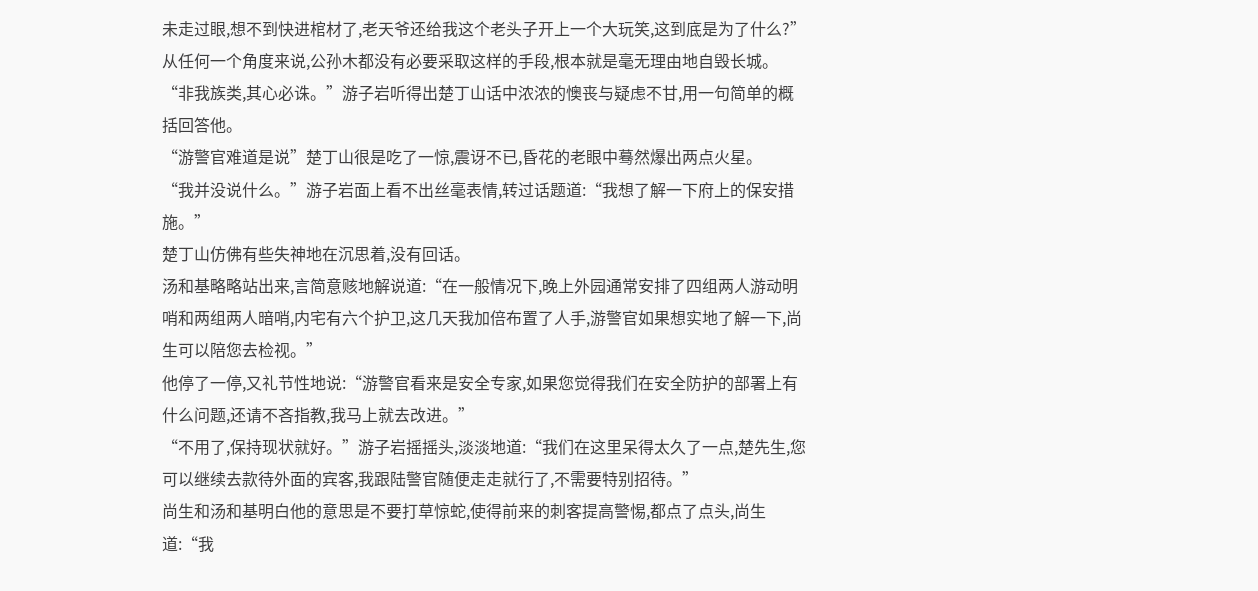未走过眼,想不到快进棺材了,老天爷还给我这个老头子开上一个大玩笑,这到底是为了什么?”
从任何一个角度来说,公孙木都没有必要采取这样的手段,根本就是毫无理由地自毁长城。
“非我族类,其心必诛。”游子岩听得出楚丁山话中浓浓的懊丧与疑虑不甘,用一句简单的概括回答他。
“游警官难道是说”楚丁山很是吃了一惊,震讶不已,昏花的老眼中蓦然爆出两点火星。
“我并没说什么。”游子岩面上看不出丝毫表情,转过话题道:“我想了解一下府上的保安措施。”
楚丁山仿佛有些失神地在沉思着,没有回话。
汤和基略略站出来,言简意赅地解说道:“在一般情况下,晚上外园通常安排了四组两人游动明哨和两组两人暗哨,内宅有六个护卫,这几天我加倍布置了人手,游警官如果想实地了解一下,尚生可以陪您去检视。”
他停了一停,又礼节性地说:“游警官看来是安全专家,如果您觉得我们在安全防护的部署上有什么问题,还请不吝指教,我马上就去改进。”
“不用了,保持现状就好。”游子岩摇摇头,淡淡地道:“我们在这里呆得太久了一点,楚先生,您可以继续去款待外面的宾客,我跟陆警官随便走走就行了,不需要特别招待。”
尚生和汤和基明白他的意思是不要打草惊蛇,使得前来的刺客提高警惕,都点了点头,尚生道:“我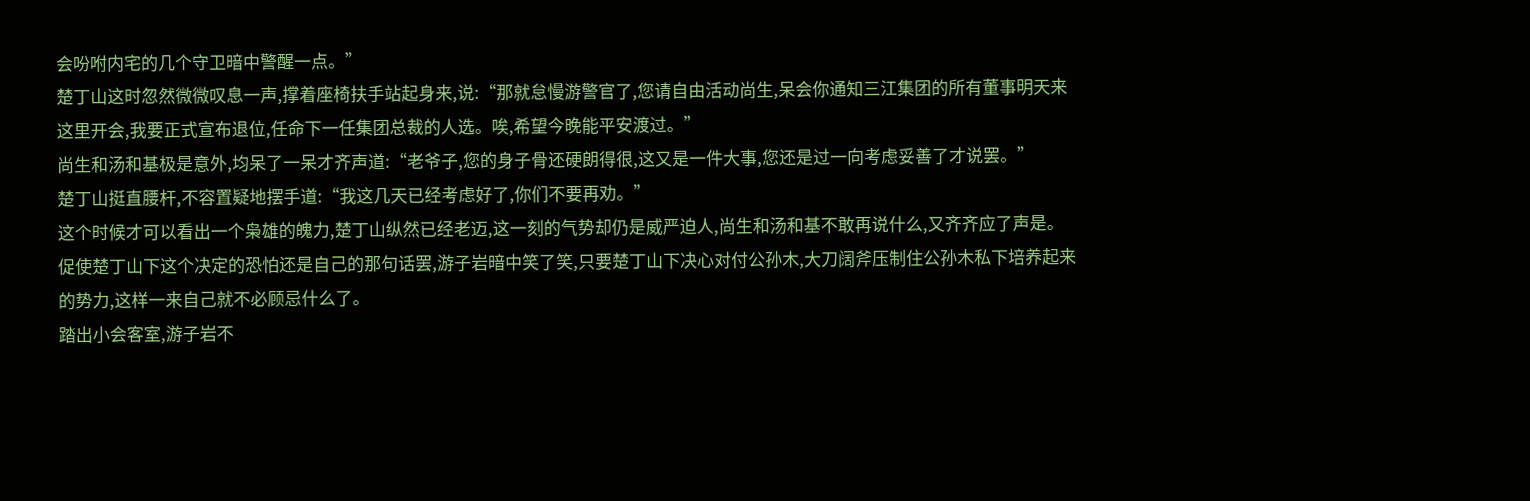会吩咐内宅的几个守卫暗中警醒一点。”
楚丁山这时忽然微微叹息一声,撑着座椅扶手站起身来,说:“那就怠慢游警官了,您请自由活动尚生,呆会你通知三江集团的所有董事明天来这里开会,我要正式宣布退位,任命下一任集团总裁的人选。唉,希望今晚能平安渡过。”
尚生和汤和基极是意外,均呆了一呆才齐声道:“老爷子,您的身子骨还硬朗得很,这又是一件大事,您还是过一向考虑妥善了才说罢。”
楚丁山挺直腰杆,不容置疑地摆手道:“我这几天已经考虑好了,你们不要再劝。”
这个时候才可以看出一个枭雄的魄力,楚丁山纵然已经老迈,这一刻的气势却仍是威严迫人,尚生和汤和基不敢再说什么,又齐齐应了声是。
促使楚丁山下这个决定的恐怕还是自己的那句话罢,游子岩暗中笑了笑,只要楚丁山下决心对付公孙木,大刀阔斧压制住公孙木私下培养起来的势力,这样一来自己就不必顾忌什么了。
踏出小会客室,游子岩不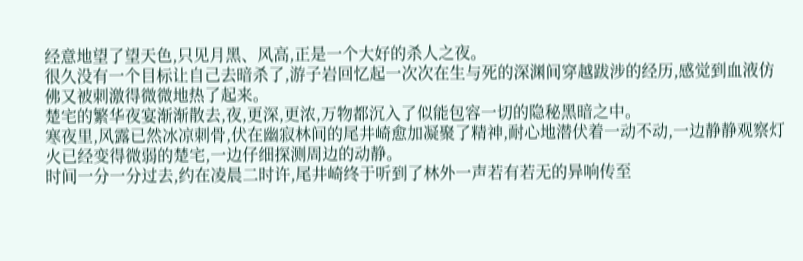经意地望了望天色,只见月黑、风高,正是一个大好的杀人之夜。
很久没有一个目标让自己去暗杀了,游子岩回忆起一次次在生与死的深渊间穿越跋涉的经历,感觉到血液仿佛又被刺激得微微地热了起来。
楚宅的繁华夜宴渐渐散去,夜,更深,更浓,万物都沉入了似能包容一切的隐秘黑暗之中。
寒夜里,风露已然冰凉刺骨,伏在幽寂林间的尾井崎愈加凝聚了精神,耐心地潜伏着一动不动,一边静静观察灯火已经变得微弱的楚宅,一边仔细探测周边的动静。
时间一分一分过去,约在凌晨二时许,尾井崎终于听到了林外一声若有若无的异响传至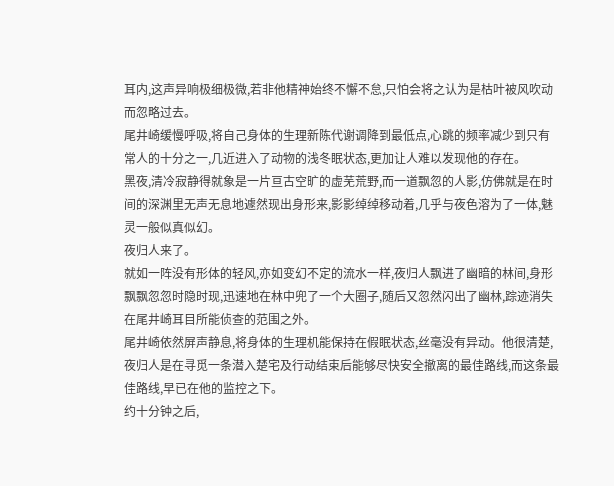耳内,这声异响极细极微,若非他精神始终不懈不怠,只怕会将之认为是枯叶被风吹动而忽略过去。
尾井崎缓慢呼吸,将自己身体的生理新陈代谢调降到最低点,心跳的频率减少到只有常人的十分之一,几近进入了动物的浅冬眠状态,更加让人难以发现他的存在。
黑夜,清冷寂静得就象是一片亘古空旷的虚芜荒野,而一道飘忽的人影,仿佛就是在时间的深渊里无声无息地遽然现出身形来,影影绰绰移动着,几乎与夜色溶为了一体,魅灵一般似真似幻。
夜归人来了。
就如一阵没有形体的轻风,亦如变幻不定的流水一样,夜归人飘进了幽暗的林间,身形飘飘忽忽时隐时现,迅速地在林中兜了一个大圈子,随后又忽然闪出了幽林,踪迹消失在尾井崎耳目所能侦查的范围之外。
尾井崎依然屏声静息,将身体的生理机能保持在假眠状态,丝毫没有异动。他很清楚,夜归人是在寻觅一条潜入楚宅及行动结束后能够尽快安全撤离的最佳路线,而这条最佳路线,早已在他的监控之下。
约十分钟之后,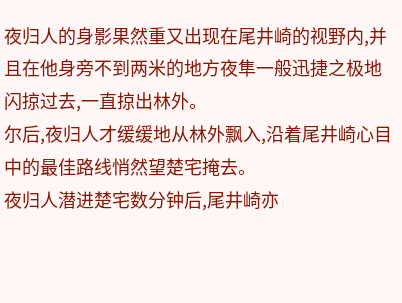夜归人的身影果然重又出现在尾井崎的视野内,并且在他身旁不到两米的地方夜隼一般迅捷之极地闪掠过去,一直掠出林外。
尔后,夜归人才缓缓地从林外飘入,沿着尾井崎心目中的最佳路线悄然望楚宅掩去。
夜归人潜进楚宅数分钟后,尾井崎亦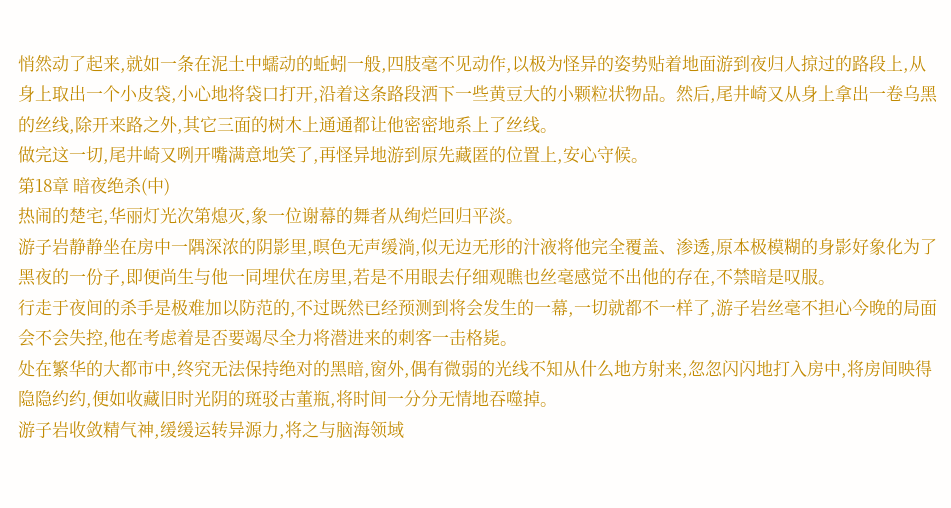悄然动了起来,就如一条在泥土中蠕动的蚯蚓一般,四肢毫不见动作,以极为怪异的姿势贴着地面游到夜归人掠过的路段上,从身上取出一个小皮袋,小心地将袋口打开,沿着这条路段洒下一些黄豆大的小颗粒状物品。然后,尾井崎又从身上拿出一卷乌黑的丝线,除开来路之外,其它三面的树木上通通都让他密密地系上了丝线。
做完这一切,尾井崎又咧开嘴满意地笑了,再怪异地游到原先藏匿的位置上,安心守候。
第18章 暗夜绝杀(中)
热闹的楚宅,华丽灯光次第熄灭,象一位谢幕的舞者从绚烂回归平淡。
游子岩静静坐在房中一隅深浓的阴影里,暝色无声缓淌,似无边无形的汁液将他完全覆盖、渗透,原本极模糊的身影好象化为了黑夜的一份子,即便尚生与他一同埋伏在房里,若是不用眼去仔细观瞧也丝毫感觉不出他的存在,不禁暗是叹服。
行走于夜间的杀手是极难加以防范的,不过既然已经预测到将会发生的一幕,一切就都不一样了,游子岩丝毫不担心今晚的局面会不会失控,他在考虑着是否要竭尽全力将潜进来的刺客一击格毙。
处在繁华的大都市中,终究无法保持绝对的黑暗,窗外,偶有微弱的光线不知从什么地方射来,忽忽闪闪地打入房中,将房间映得隐隐约约,便如收藏旧时光阴的斑驳古董瓶,将时间一分分无情地吞噬掉。
游子岩收敛精气神,缓缓运转异源力,将之与脑海领域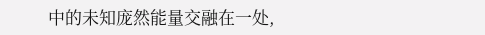中的未知庞然能量交融在一处,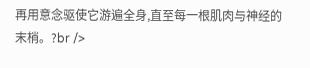再用意念驱使它游遍全身,直至每一根肌肉与神经的末梢。?br />